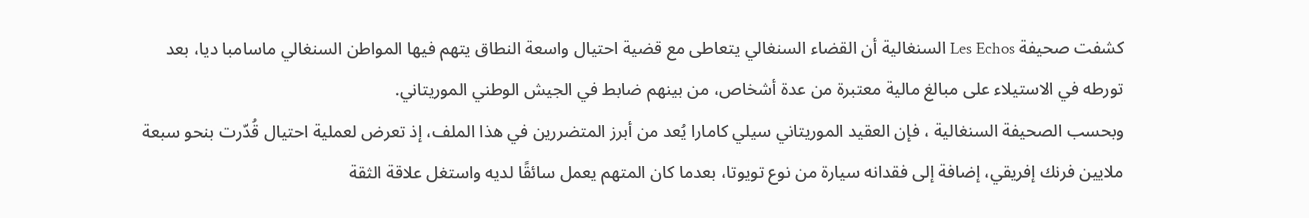كشفت صحيفة Les Echos السنغالية أن القضاء السنغالي يتعاطى مع قضية احتيال واسعة النطاق يتهم فيها المواطن السنغالي ماسامبا ديا، بعد تورطه في الاستيلاء على مبالغ مالية معتبرة من عدة أشخاص، من بينهم ضابط في الجيش الوطني الموريتاني.
وبحسب الصحيفة السنغالية ، فإن العقيد الموريتاني سيلي كامارا يُعد من أبرز المتضررين في هذا الملف، إذ تعرض لعملية احتيال قُدّرت بنحو سبعة ملايين فرنك إفريقي، إضافة إلى فقدانه سيارة من نوع تويوتا، بعدما كان المتهم يعمل سائقًا لديه واستغل علاقة الثقة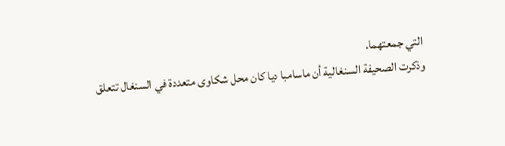التي جمعتهما.
وذكرت الصحيفة السنغالية أن ماسامبا ديا كان محل شكاوى متعددة في السنغال تتعلق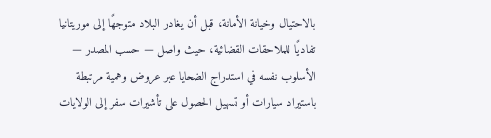بالاحتيال وخيانة الأمانة، قبل أن يغادر البلاد متوجهًا إلى موريتانيا تفاديًا للملاحقات القضائية، حيث واصل — حسب المصدر — الأسلوب نفسه في استدراج الضحايا عبر عروض وهمية مرتبطة باستيراد سيارات أو تسهيل الحصول على تأشيرات سفر إلى الولايات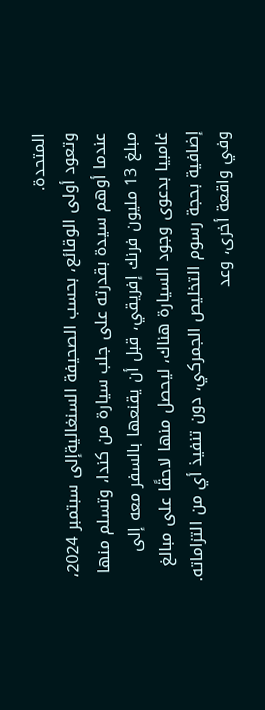المتحدة.
وتعود أولى الوقائع، بحسب الصحيفة السنغاليةإلى سبتمبر 2024، عندما أوهم سيدة بقدرته على جلب سيارة من كندا، وتسلم منها مبلغ 13 مليون فرنك إفريقي، قبل أن يقنعها بالسفر معه إلى غامبيا بدعوى وجود السيارة هناك، ليحصل منها لاحقًا على مبالغ إضافية بحجة رسوم التخليص الجمركي، دون تنفيذ أي من التزاماته.
وفي واقعة أخرى، وعد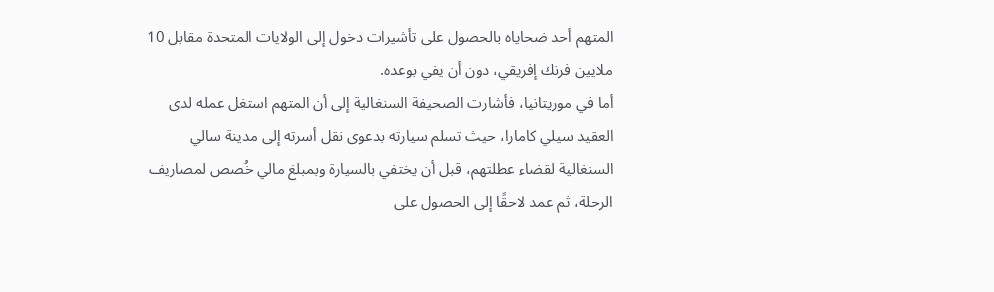المتهم أحد ضحاياه بالحصول على تأشيرات دخول إلى الولايات المتحدة مقابل 10 ملايين فرنك إفريقي، دون أن يفي بوعده.
أما في موريتانيا، فأشارت الصحيفة السنغالية إلى أن المتهم استغل عمله لدى العقيد سيلي كامارا، حيث تسلم سيارته بدعوى نقل أسرته إلى مدينة سالي السنغالية لقضاء عطلتهم، قبل أن يختفي بالسيارة وبمبلغ مالي خُصص لمصاريف الرحلة، ثم عمد لاحقًا إلى الحصول على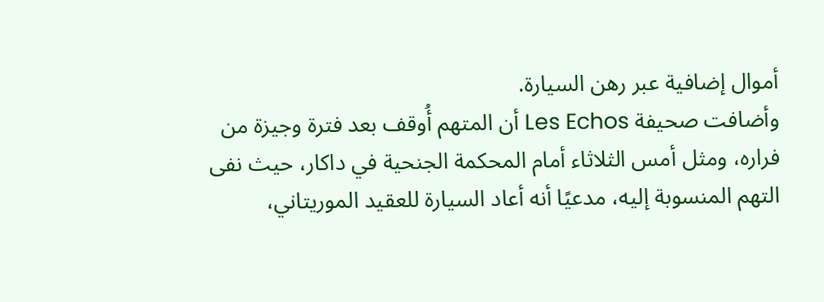أموال إضافية عبر رهن السيارة.
وأضافت صحيفة Les Echos أن المتهم أُوقف بعد فترة وجيزة من فراره، ومثل أمس الثلاثاء أمام المحكمة الجنحية في داكار، حيث نفى التهم المنسوبة إليه، مدعيًا أنه أعاد السيارة للعقيد الموريتاني،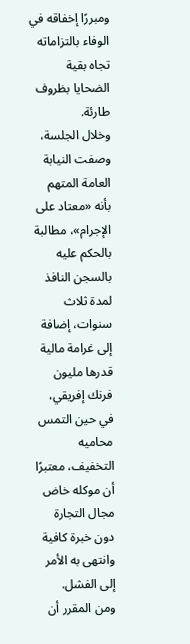ومبررًا إخفاقه في الوفاء بالتزاماته تجاه بقية الضحايا بظروف طارئة.
وخلال الجلسة، وصفت النيابة العامة المتهم بأنه «معتاد على الإجرام»، مطالبة بالحكم عليه بالسجن النافذ لمدة ثلاث سنوات، إضافة إلى غرامة مالية قدرها مليون فرنك إفريقي، في حين التمس محاميه التخفيف، معتبرًا أن موكله خاض مجال التجارة دون خبرة كافية وانتهى به الأمر إلى الفشل.
ومن المقرر أن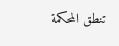تنطق المحكمة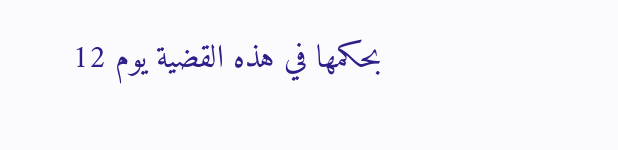بحكمها في هذه القضية يوم 12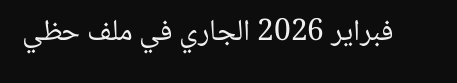فبراير 2026 الجاري في ملف حظي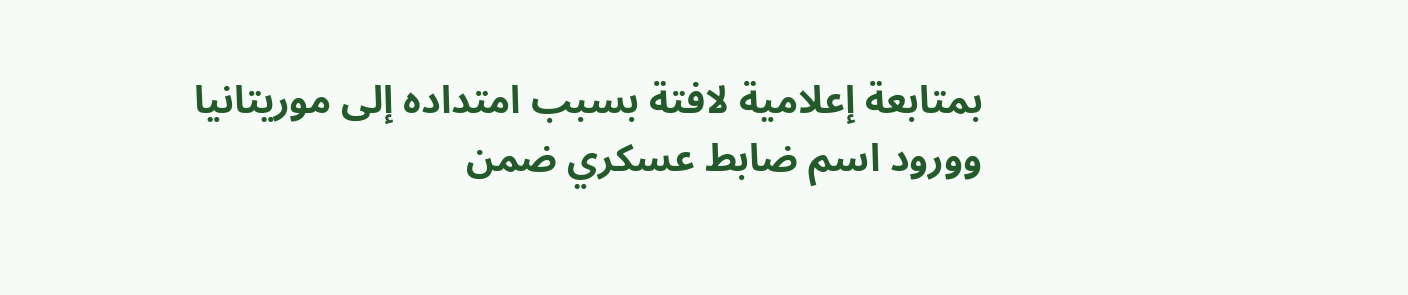بمتابعة إعلامية لافتة بسبب امتداده إلى موريتانيا وورود اسم ضابط عسكري ضمن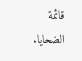قائمة الضحايا.